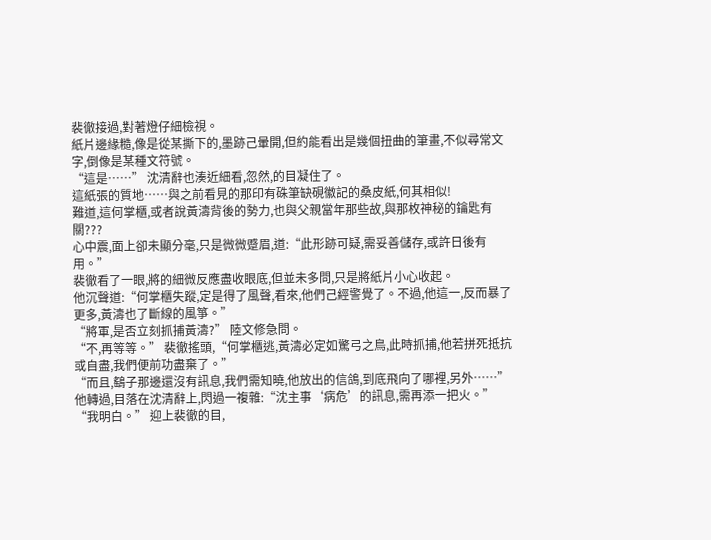裴徹接過,對著燈仔細檢視。
紙片邊緣糙,像是從某撕下的,墨跡己暈開,但約能看出是幾個扭曲的筆畫,不似尋常文字,倒像是某種文符號。
“這是……” 沈清辭也湊近細看,忽然,的目凝住了。
這紙張的質地……與之前看見的那印有硃筆缺硯徽記的桑皮紙,何其相似!
難道,這何掌櫃,或者說黃濤背後的勢力,也與父親當年那些故,與那枚神秘的鑰匙有關???
心中震,面上卻未顯分毫,只是微微蹙眉,道:“此形跡可疑,需妥善儲存,或許日後有用。”
裴徹看了一眼,將的細微反應盡收眼底,但並未多問,只是將紙片小心收起。
他沉聲道:“何掌櫃失蹤,定是得了風聲,看來,他們己經警覺了。不過,他這一,反而暴了更多,黃濤也了斷線的風箏。”
“將軍,是否立刻抓捕黃濤?” 陸文修急問。
“不,再等等。” 裴徹搖頭,“何掌櫃逃,黃濤必定如驚弓之鳥,此時抓捕,他若拼死抵抗或自盡,我們便前功盡棄了。”
“而且,鷂子那邊還沒有訊息,我們需知曉,他放出的信鴿,到底飛向了哪裡,另外……”
他轉過,目落在沈清辭上,閃過一複雜:“沈主事‘病危’的訊息,需再添一把火。”
“我明白。” 迎上裴徹的目,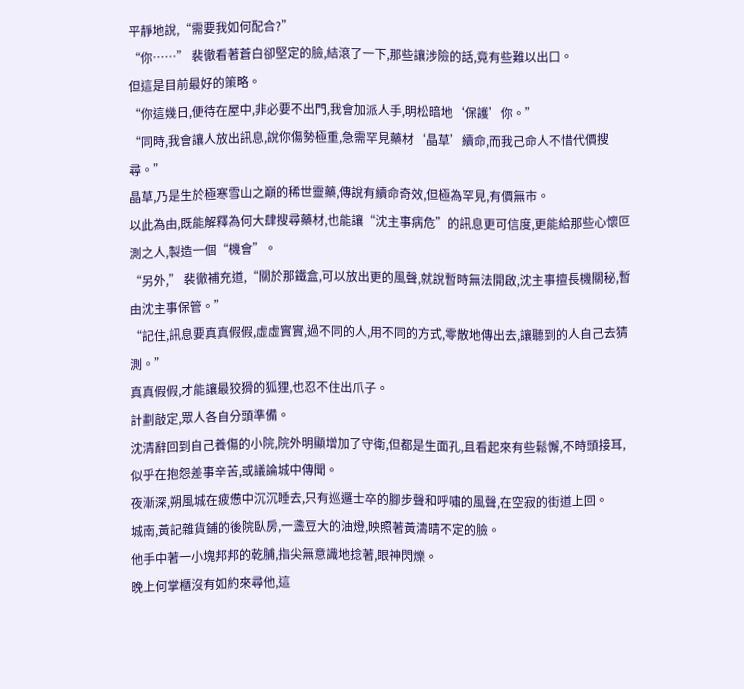平靜地說,“需要我如何配合?”
“你……” 裴徹看著蒼白卻堅定的臉,結滾了一下,那些讓涉險的話,竟有些難以出口。
但這是目前最好的策略。
“你這幾日,便待在屋中,非必要不出門,我會加派人手,明松暗地‘保護’你。”
“同時,我會讓人放出訊息,說你傷勢極重,急需罕見藥材‘晶草’續命,而我己命人不惜代價搜尋。”
晶草,乃是生於極寒雪山之巔的稀世靈藥,傳說有續命奇效,但極為罕見,有價無市。
以此為由,既能解釋為何大肆搜尋藥材,也能讓“沈主事病危”的訊息更可信度,更能給那些心懷叵測之人,製造一個“機會”。
“另外,” 裴徹補充道,“關於那鐵盒,可以放出更的風聲,就說暫時無法開啟,沈主事擅長機關秘,暫由沈主事保管。”
“記住,訊息要真真假假,虛虛實實,過不同的人,用不同的方式,零散地傳出去,讓聽到的人自己去猜測。”
真真假假,才能讓最狡猾的狐狸,也忍不住出爪子。
計劃敲定,眾人各自分頭準備。
沈清辭回到自己養傷的小院,院外明顯增加了守衛,但都是生面孔,且看起來有些鬆懈,不時頭接耳,似乎在抱怨差事辛苦,或議論城中傳聞。
夜漸深,朔風城在疲憊中沉沉睡去,只有巡邏士卒的腳步聲和呼嘯的風聲,在空寂的街道上回。
城南,黃記雜貨鋪的後院臥房,一盞豆大的油燈,映照著黃濤晴不定的臉。
他手中著一小塊邦邦的乾脯,指尖無意識地捻著,眼神閃爍。
晚上何掌櫃沒有如約來尋他,這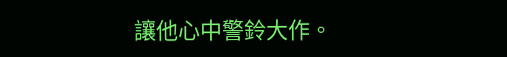讓他心中警鈴大作。